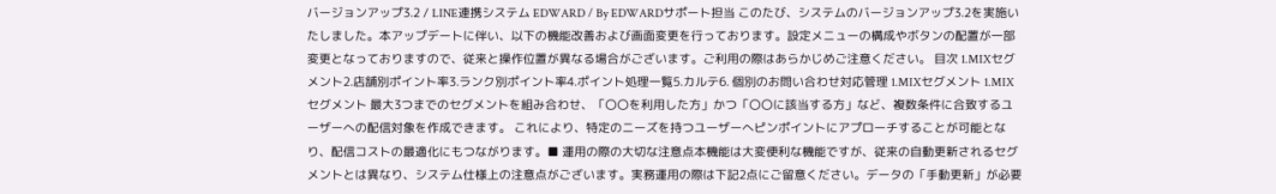バージョンアップ3.2 / LINE連携システム EDWARD / By EDWARDサポート担当 このたび、システムのバージョンアップ3.2を実施いたしました。本アップデートに伴い、以下の機能改善および画面変更を行っております。設定メニューの構成やボタンの配置が一部変更となっておりますので、従来と操作位置が異なる場合がございます。ご利用の際はあらかじめご注意ください。 目次 1.MIXセグメント2.店舗別ポイント率3.ランク別ポイント率4.ポイント処理一覧5.カルテ6. 個別のお問い合わせ対応管理 1.MIXセグメント 1.MIXセグメント 最大3つまでのセグメントを組み合わせ、「〇〇を利用した方」かつ「〇〇に該当する方」など、複数条件に合致するユーザーへの配信対象を作成できます。 これにより、特定のニーズを持つユーザーへピンポイントにアプローチすることが可能となり、配信コストの最適化にもつながります。■ 運用の際の大切な注意点本機能は大変便利な機能ですが、従来の自動更新されるセグメントとは異なり、システム仕様上の注意点がございます。実務運用の際は下記2点にご留意ください。データの「手動更新」が必要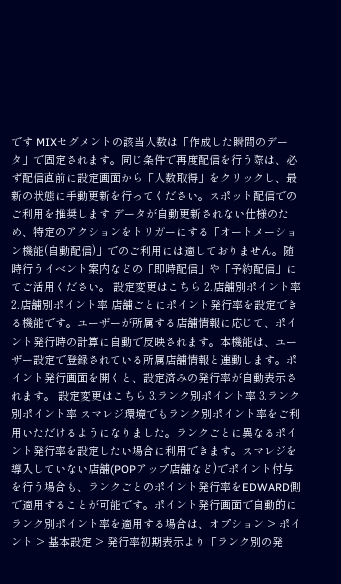です MIXセグメントの該当人数は「作成した瞬間のデータ」で固定されます。同じ条件で再度配信を行う際は、必ず配信直前に設定画面から「人数取得」をクリックし、最新の状態に手動更新を行ってください。スポット配信でのご利用を推奨します データが自動更新されない仕様のため、特定のアクションをトリガーにする「オートメーション機能(自動配信)」でのご利用には適しておりません。随時行うイベント案内などの「即時配信」や「予約配信」にてご活用ください。 設定変更はこちら 2.店舗別ポイント率 2.店舗別ポイント率 店舗ごとにポイント発行率を設定できる機能です。ユーザーが所属する店舗情報に応じて、ポイント発行時の計算に自動で反映されます。本機能は、ユーザー設定で登録されている所属店舗情報と連動します。ポイント発行画面を開くと、設定済みの発行率が自動表示されます。 設定変更はこちら 3.ランク別ポイント率 3.ランク別ポイント率 スマレジ環境でもランク別ポイント率をご利用いただけるようになりました。ランクごとに異なるポイント発行率を設定したい場合に利用できます。スマレジを導入していない店舗(POPアップ店舗など)でポイント付与を行う場合も、ランクごとのポイント発行率をEDWARD側で適用することが可能です。ポイント発行画面で自動的にランク別ポイント率を適用する場合は、オプション > ポイント > 基本設定 > 発行率初期表示より「ランク別の発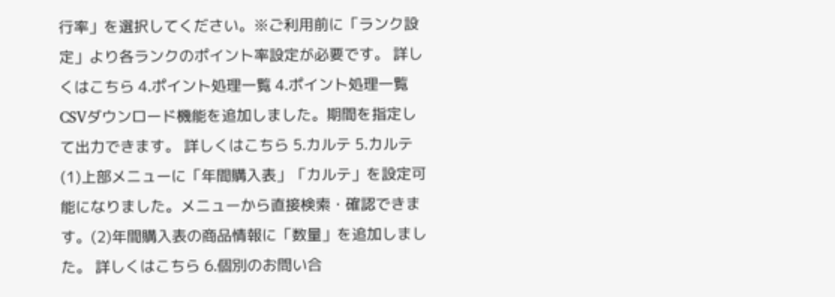行率」を選択してください。※ご利用前に「ランク設定」より各ランクのポイント率設定が必要です。 詳しくはこちら 4.ポイント処理一覧 4.ポイント処理一覧 CSVダウンロード機能を追加しました。期間を指定して出力できます。 詳しくはこちら 5.カルテ 5.カルテ (1)上部メニューに「年間購入表」「カルテ」を設定可能になりました。メニューから直接検索・確認できます。(2)年間購入表の商品情報に「数量」を追加しました。 詳しくはこちら 6.個別のお問い合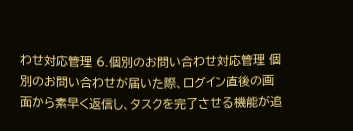わせ対応管理 6.個別のお問い合わせ対応管理 個別のお問い合わせが届いた際、ログイン直後の画面から素早く返信し、タスクを完了させる機能が追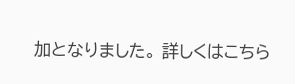加となりました。 詳しくはこちら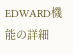EDWARD機能の詳細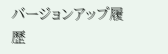バージョンアップ履歴